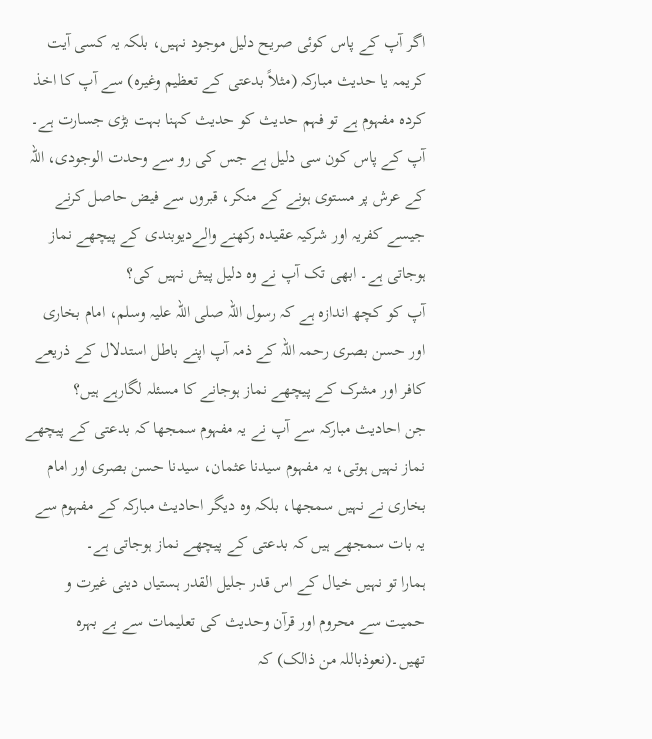اگر آپ کے پاس کوئی صریح دلیل موجود نہیں، بلکہ یہ کسی آیت کریمہ یا حدیث مبارکہ (مثلاً بدعتی کے تعظیم وغیرہ) سے آپ کا اخذ کردہ مفہوم ہے تو فہم حدیث کو حدیث کہنا بہت بڑی جسارت ہے۔
آپ کے پاس کون سی دلیل ہے جس کی رو سے وحدت الوجودی، اللہ کے عرش پر مستوی ہونے کے منکر، قبروں سے فیض حاصل کرنے جیسے کفریہ اور شرکیہ عقیدہ رکھنے والےدیوبندی کے پیچھے نماز ہوجاتی ہے۔ ابھی تک آپ نے وہ دلیل پیش نہیں کی؟
آپ کو کچھ اندازہ ہے کہ رسول اللہ صلی اللہ علیہ وسلم، امام بخاری اور حسن بصری رحمہ اللہ کے ذمہ آپ اپنے باطل استدلال کے ذریعے کافر اور مشرک کے پیچھے نماز ہوجانے کا مسئلہ لگارہے ہیں؟
جن احادیث مبارکہ سے آپ نے یہ مفہوم سمجھا کہ بدعتی کے پیچھے نماز نہیں ہوتی، یہ مفہوم سیدنا عثمان، سیدنا حسن بصری اور امام بخاری نے نہیں سمجھا، بلکہ وہ دیگر احادیث مبارکہ کے مفہوم سے یہ بات سمجھے ہیں کہ بدعتی کے پیچھے نماز ہوجاتی ہے۔
ہمارا تو نہیں خیال کے اس قدر جلیل القدر ہستیاں دینی غیرت و حمیت سے محروم اور قرآن وحدیث کی تعلیمات سے بے بہرہ تھیں۔(نعوذباللہ من ذالک) کہ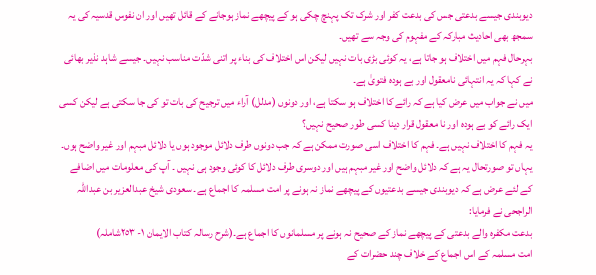دیوبندی جیسے بدعتی جس کی بدعت کفر اور شرک تک پہنچ چکی ہو کے پیچھے نماز ہوجانے کے قائل تھیں اور ان نفوس قدسیہ کی یہ سمجھ بھی احادیث مبارکہ کے مفہوم کی وجہ سے تھیں۔
بہرحال فہم میں اختلاف ہو جاتا ہے، یہ کوئی بڑی بات نہیں لیکن اس اختلاف کی بناء پر اتنی شدّت مناسب نہیں۔ جیسے شاہد نذیر بھائی نے کہا کہ یہ انتہائی نامعقول اور بے ہودہ فتویٰ ہے۔
میں نے جواب میں عرض کیا ہے کہ رائے کا اختلاف ہو سکتا ہے، اور دونوں (مدلل) آراء میں ترجیح کی بات تو کی جا سکتی ہے لیکن کسی ایک رائے کو بے ہودہ اور نا معقول قرار دینا کسی طور صحیح نہیں؟
یہ فہم کا اختلاف نہیں ہے۔ فہم کا اختلاف اسی صورت ممکن ہے کہ جب دونوں طرف دلائل موجود ہوں یا دلائل مبہم اور غیر واضح ہوں۔ یہاں تو صورتحال یہ ہے کہ دلائل واضح اور غیر مبہم ہیں اور دوسری طرف دلائل کا کوئی وجود ہی نہیں ۔ آپ کی معلومات میں اضافے کے لئے عرض ہے کہ دیوبندی جیسے بدعتیوں کے پیچھے نماز نہ ہونے پر امت مسلمہ کا اجماع ہے۔ سعودی شیخ عبدالعزیر بن عبداللہ الراجحی نے فرمایا:
بدعت مکفرہ والے بدعتی کے پیچھے نماز کے صحیح نہ ہونے پر مسلمانوں کا اجماع ہے۔(شرح رسالہ کتاب الایمان ١- ٢٥٣شاملہ)
امت مسلمہ کے اس اجماع کے خلاف چند حضرات کے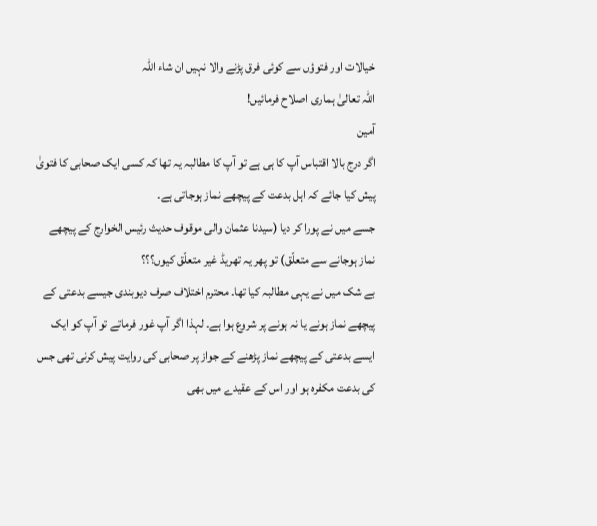خیالات اور فتوؤں سے کوئی فرق پڑنے والا نہیں ان شاء اللہ
اللہ تعالیٰ ہماری اصلاح فرمائیں!
آمین
اگر درج بالا اقتباس آپ کا ہی ہے تو آپ کا مطالبہ یہ تھا کہ کسی ایک صحابی کا فتویٰ پیش کیا جائے کہ اہل بدعت کے پیچھے نماز ہوجاتی ہے۔
جسے میں نے پورا کر دیا (سیدنا عثمان والی موقوف حدیث رئیس الخوارج کے پیچھے نماز ہوجانے سے متعلّق) تو پھر یہ تھریڈ غیر متعلّق کیوں؟؟؟
بے شک میں نے یہی مطالبہ کیا تھا۔ محترم اختلاف صرف دیوبندی جیسے بدعتی کے پیچھے نماز ہونے یا نہ ہونے پر شروع ہوا ہے۔ لہذا اگر آپ غور فرماتے تو آپ کو ایک ایسے بدعتی کے پیچھے نماز پڑھنے کے جواز پر صحابی کی روایت پیش کرنی تھی جس کی بدعت مکفرہ ہو اور اس کے عقیدے میں بھی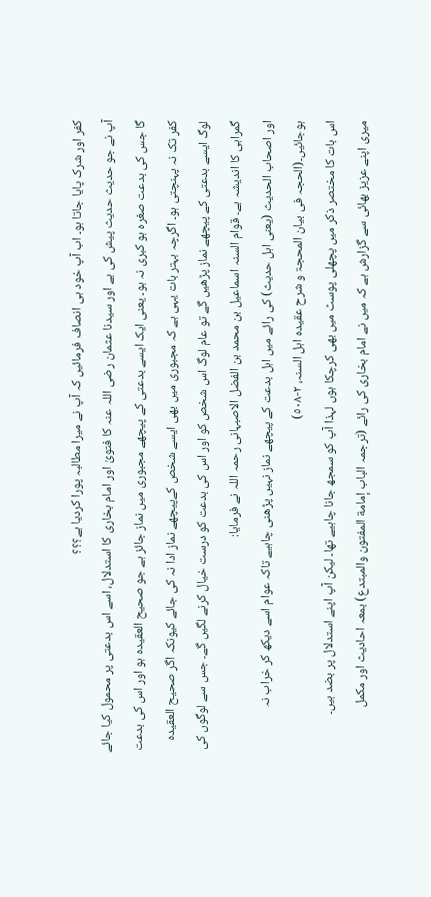کفر اور شرک پایا جاتا ہو۔ اب آپ خود ہی انصاف فرمائیں کہ آپ نے میرا مطالبہ پورا کردیا ہے؟؟؟
آپ نے جو حدیث حدیث پیش کی ہے اور سیدنا عثمان رضی اللہ عنہ کا فتویٰ اور امام بخاری کا استدلال، اسے اس بدعتی پر محمول کیا جائے گا جس کی بدعت صغرہ ہو کبری نہ ہو۔ یعنی ایک ایسے بدعتی کے پیچھے مجبوری میں نماز جائز ہے جو صحیح العقیدہ ہو اور اس کی بدعت کفر تک نہ پہنچتی ہو۔ اگرچہ بہتر بات یہی ہے کہ مجبوری میں بھی ایسے شخص کےپیچھے نماز ادا نہ کی جائے کیونکہ اگر صحیح العقیدہ لوگ ایسے بدعتی کے پیچھے نماز پڑھیں گے تو عام لوگ اس شخص کو اور اس کی بدعت کو درست خیال کرنے لگیں گے۔ جس سے لوگوں کی گمراہی کا اندیشہ ہے۔ قوام السنہ اسماعیل بن محمد بن الفضل الاصبہانی رحمہ اللہ نے فرمایا:
اور اصحاب الحدیث (یعنی اہل حدیث) کی رائے میں اہل بدعت کے پیچھے نماز نہیں پڑھنی چاہیے تاکہ عوام اسے دیکھ کر خراب نہ ہوجائیں۔(الحجہ فی بیان المحجۃ و شرح عقیدہ اہل السنہ، ٢-٥٠٨)
اس بات کا مختصر ذکر میں پچھلی پوسٹ میں بھی کرچکا ہوں لہذا آپ کو سمجھ جانا چاہیے تھا۔ لیکن آپ اپنے استدلال پر بضد ہیں۔
میری اپنے عزیز بھائی سے گزارش ہے کہ میں نے امام بخاری کی رائے (ترجمہ الباب إمامة المفتون والمبتدع) بمعہ احادیث اور مکمل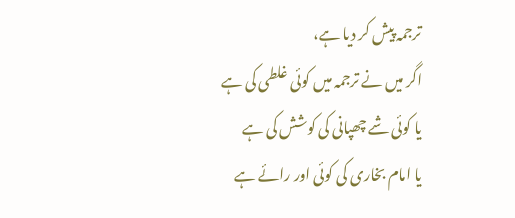ترجمہ پیش کر دیا ہے،
اگر میں نے ترجمہ میں کوئی غلطی کی ہے
یا کوئی شے چھپانی کی کوشش کی ہے
یا امام بخاری کی کوئی اور رائے ہے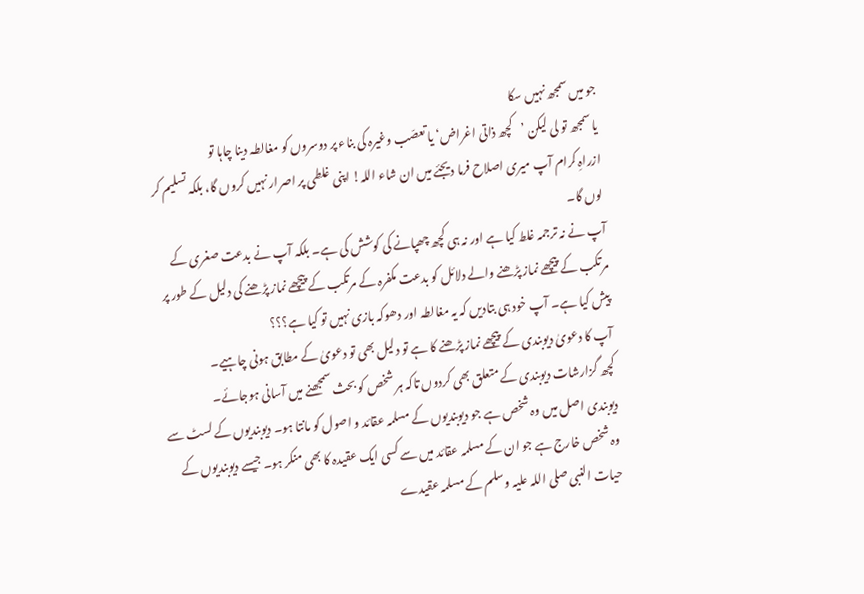جو میں سمجھ نہیں سکا
یا سمجھ تو لی لیکن ’کچھ ذاتی اغراض‘ یا تعصّب وغیرہ کی بناء پر دوسروں کو مغالطہ دینا چاہا تو
ازراہِ کرام آپ میری اصلاح فرما دیجئے میں ان شاء اللہ! اپنی غلطی پر اصرار نہیں کروں گا، بلکہ تسلیم کر لوں گا۔
آپ نے نہ ترجمہ غلط کیا ہے اور نہ ہی کچھ چھپانے کی کوشش کی ہے۔ بلکہ آپ نے بدعت صغری کے مرتکب کے پیچھے نماز پڑھنے والے دلائل کو بدعت مکفرہ کے مرتکب کے پیچھے نماز پڑھنے کی دلیل کے طور پر پیش کیا ہے۔ آپ خود ہی بتادیں کہ یہ مغالطہ اور دھوکہ بازی نہیں تو کیا ہے؟؟؟
آپ کا دعویٰ دیوبندی کے پیچھے نماز پڑھنے کا ہے تو دلیل بھی تو دعویٰ کے مطابق ہونی چاہیے۔
کچھ گزارشات دیوبندی کے متعلق بھی کردوں تاکہ ہر شخص کو بحث سمجھنے میں آسانی ہوجائے۔
دیوبندی اصل میں وہ شخص ہے جو دیوبندیوں کے مسلمہ عقائد و اصول کو مانتا ہو۔ دیوبندیوں کے لسٹ سے وہ شخص خارج ہے جو ان کے مسلمہ عقائد میں سے کسی ایک عقیدہ کا بھی منکر ہو۔ جیسے دیوبندیوں کے حیات النبی صلی اللہ علیہ وسلم کے مسلمہ عقیدے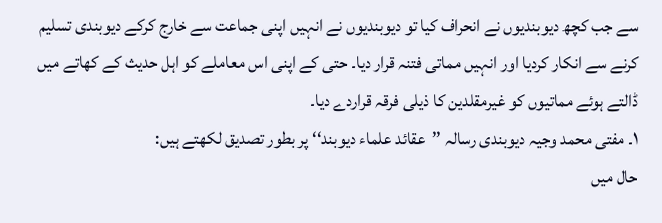سے جب کچھ دیوبندیوں نے انحراف کیا تو دیوبندیوں نے انہیں اپنی جماعت سے خارج کرکے دیوبندی تسلیم کرنے سے انکار کردیا اور انہیں مماتی فتنہ قرار دیا۔ حتی کے اپنی اس معاملے کو اہل حدیث کے کھاتے میں ڈالتے ہوئے مماتیوں کو غیرمقلدین کا ذیلی فرقہ قراردے دیا۔
١۔ مفتی محمد وجیہ دیوبندی رسالہ ’’عقائد علماء دیوبند‘‘ پر بطور تصدیق لکھتے ہیں:
حال میں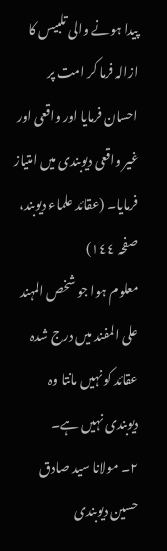پیدا ہونے والی تلبیس کا ازالہ فرما کر امت پر احسان فرمایا اور واقعی اور غیر واقعی دیوبندی میں امتیاز فرمایا۔ (عقائد علماء دیوبند، صفحہ ١٤٤)
معلوم ہوا جو شخص المہند علی المفند میں درج شدہ عقائد کو نہیں مانتا وہ دیوبندی نہیں ہے۔
٢۔ مولانا سید صادق حسین دیوبندی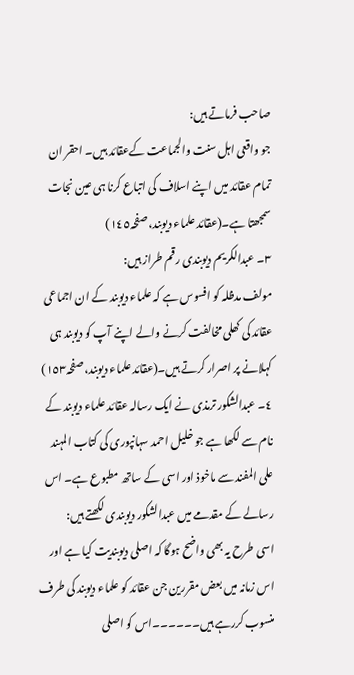صاحب فرماتے ہیں:
جو واقعی اہل سنت والجماعت کےعقائد ہیں۔ احقر ان تمام عقائد میں اپنے اسلاف کی اتباع کرنا ہی عین نجات سمجھتا ہے۔(عقائد علماء دیوبند، صفحہ١٤٥)
٣۔ عبدالکریم دیوبندی رقم طراز ہیں:
مولف مدظلہ کو افسوس ہے کہ علماء دیوبند کے ان اجماعی عقائد کی کھلی مخالفت کرنے والے اپنے آپ کو دیوبند ہی کہلانے پر اصرار کرتے ہیں۔(عقائد علماء دیوبند، صفحہ١٥٣)
٤۔ عبدالشکور ترمذی نے ایک رسالہ عقائد علماء دیوبند کے نام سے لکھا ہے جو خلیل احمد سہانپوری کی کتاب المہند علی المفند سے ماخوذ اور اسی کے ساتھ مطبوع ہے۔ اس رسالے کے مقدمے میں عبدالشکور دیوبندی لکھتے ہیں:
اسی طرح یہ بھی واضح ہوگا کہ اصلی دیوبندیت کیا ہے اور اس زمانہ میں بعض مقررین جن عقائد کو علماء دیوبند کی طرف منسوب کررہے ہیں۔۔۔۔۔۔اس کو اصلی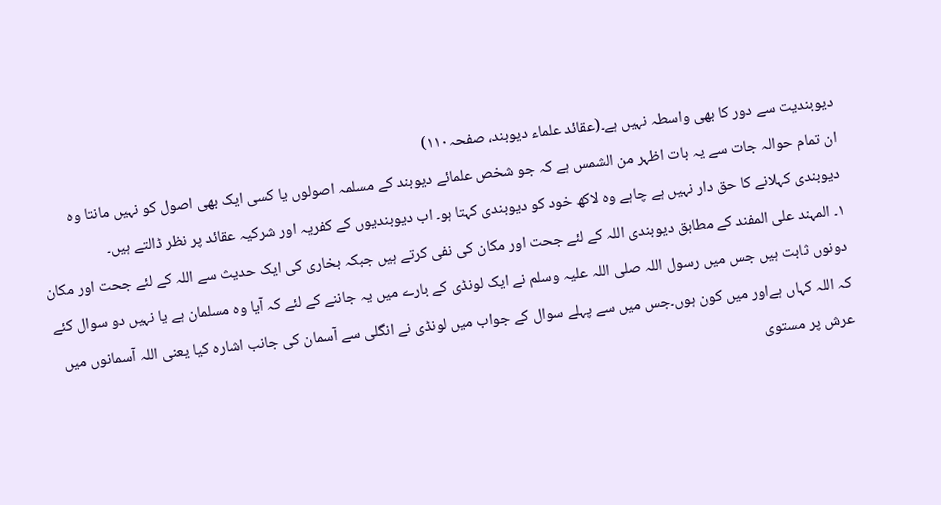دیوبندیت سے دور کا بھی واسطہ نہیں ہے۔(عقائد علماء دیوبند، صفحہ١١٠)
ان تمام حوالہ جات سے یہ بات اظہر من الشمس ہے کہ جو شخص علمائے دیوبند کے مسلمہ اصولوں یا کسی ایک بھی اصول کو نہیں مانتا وہ دیوبندی کہلانے کا حق دار نہیں ہے چاہے وہ لاکھ خود کو دیوبندی کہتا ہو۔ اب دیوبندیوں کے کفریہ اور شرکیہ عقائد پر نظر ڈالتے ہیں۔
١۔ المہند علی المفند کے مطابق دیوبندی اللہ کے لئے جحت اور مکان کی نفی کرتے ہیں جبکہ بخاری کی ایک حدیث سے اللہ کے لئے جحت اور مکان دونوں ثابت ہیں جس میں رسول اللہ صلی اللہ علیہ وسلم نے ایک لونڈی کے بارے میں یہ جاننے کے لئے کہ آیا وہ مسلمان ہے یا نہیں دو سوال کئے کہ اللہ کہاں ہےاور میں کون ہوں۔جس میں سے پہلے سوال کے جواب میں لونڈی نے انگلی سے آسمان کی جانب اشارہ کیا یعنی اللہ آسمانوں میں عرش پر مستوی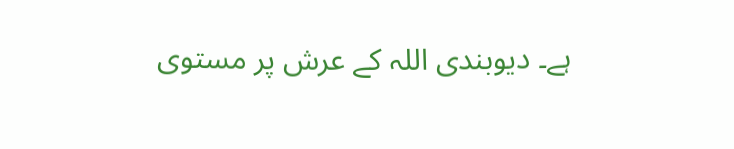ہے۔ دیوبندی اللہ کے عرش پر مستوی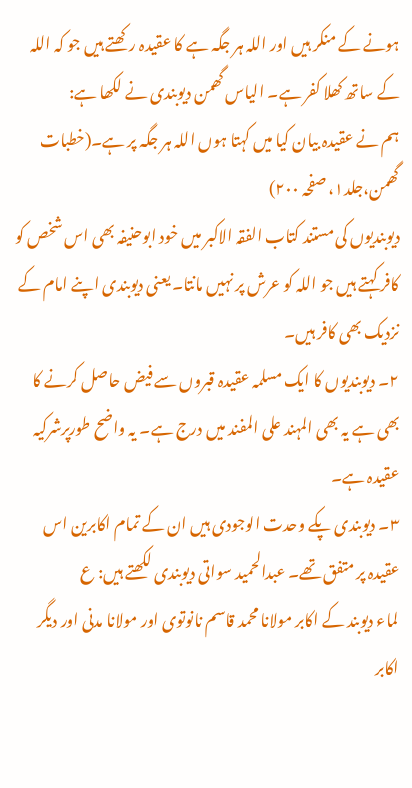ہونے کے منکر ہیں اور اللہ ہر جگہ ہے کا عقیدہ رکھتے ہیں جو کہ اللہ کے ساتھ کھلا کفر ہے۔ الیاس گھمن دیوبندی نے لکھا ہے:
ہم نے عقیدہ بیان کیا میں کہتا ہوں اللہ ہر جگہ پر ہے۔(خطبات گھمن،جلد١، صفحہ ٢٠٠)
دیوبندیوں کی مستند کتاب الفقہ الاکبر میں خود ابوحنیفہ بھی اس شخص کو کافر کہتے ہیں جو اللہ کو عرش پر نہیں مانتا۔ یعنی دیوبندی اپنے امام کے نزدیک بھی کافر ہیں۔
٢۔ دیوبندیوں کا ایک مسلمہ عقیدہ قبروں سے فیض حاصل کرنے کا بھی ہے یہ بھی المہند علی المفند میں درج ہے۔ یہ واضح طورپرشرکیہ عقیدہ ہے۔
٣۔ دیوبندی پکے وحدت الوجودی ہیں ان کے تمام اکابرین اس عقیدہ پر متفق تھے۔ عبدالحمید سواتی دیوبندی لکھتے ہیں: ع
لماء دیوبند کے اکابر مولانا محمد قاسم نانوتوی اور مولانا مدنی اور دیگر اکابر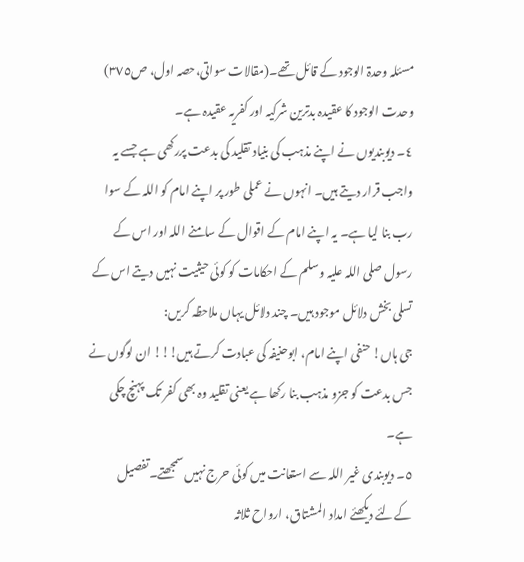مسئلہ وحدۃ الوجود کے قائل تھے۔(مقالات سواتی،حصہ اول، ص٣٧٥)
وحدت الوجود کا عقیدہ بدترین شرکیہ اور کفریہ عقیدہ ہے۔
٤۔ دیوبندیوں نے اپنے مذہب کی بنیاد تقلید کی بدعت پررکھی ہے جسے یہ واجب قرار دیتے ہیں۔ انہوں نے عملی طور پر اپنے امام کو اللہ کے سوا رب بنا لیا ہے۔ یہ اپنے امام کے اقوال کے سامنے اللہ اور اس کے رسول صلی اللہ علیہ وسلم کے احکامات کو کوئی حیثیت نہیں دیتے اس کے تسلی بخش دلائل موجود ہیں۔ چند دلائل یہاں ملاحظہ کریں:
جی ہاں! حنفی اپنے امام، ابوحنیفہ کی عبادت کرتے ہیں!!! ان لوگوں نے جس بدعت کو جزو مذہب بنا رکھا ہے یعنی تقلید وہ بھی کفر تک پہنچ چکی ہے۔
٥۔ دیوبندی غیر اللہ سے استعانت میں کوئی حرج نہیں سمجھتے۔تفصیل کےلئے دیکھئے امداد المشتاق، ارواح ثلاثہ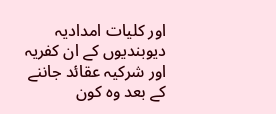اور کلیات امدادیہ
دیوبندیوں کے ان کفریہ اور شرکیہ عقائد جاننے کے بعد وہ کون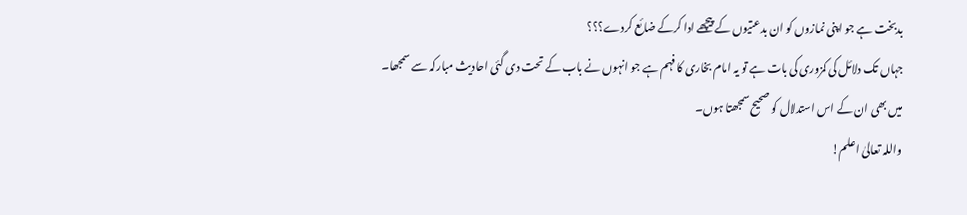بدبخت ہے جو اپنی نمازوں کو ان بدعتیوں کے پیچھے ادا کرکے ضائع کردے؟؟؟
جہاں تک دلائل کی کمزوری کی بات ہے تو یہ امام بخاری کا فہم ہے جو انہوں نے باب کے تحت دی گئی احادیث مبارکہ سے سمجھا۔
میں بھی ان کے اس استدلال کو صحیح سمجھتا ہوں۔
واللہ تعالیٰ اعلم!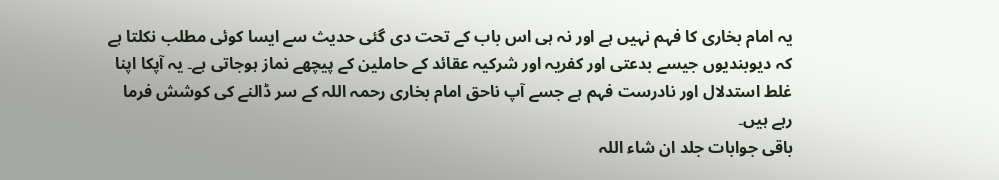یہ امام بخاری کا فہم نہیں ہے اور نہ ہی اس باب کے تحت دی گئی حدیث سے ایسا کوئی مطلب نکلتا ہے کہ دیوبندیوں جیسے بدعتی اور کفریہ اور شرکیہ عقائد کے حاملین کے پیچھے نماز ہوجاتی ہے۔ یہ آپکا اپنا غلط استدلال اور نادرست فہم ہے جسے آپ ناحق امام بخاری رحمہ اللہ کے سر ڈالنے کی کوشش فرما رہے ہیں۔
باقی جوابات جلد ان شاء اللہ